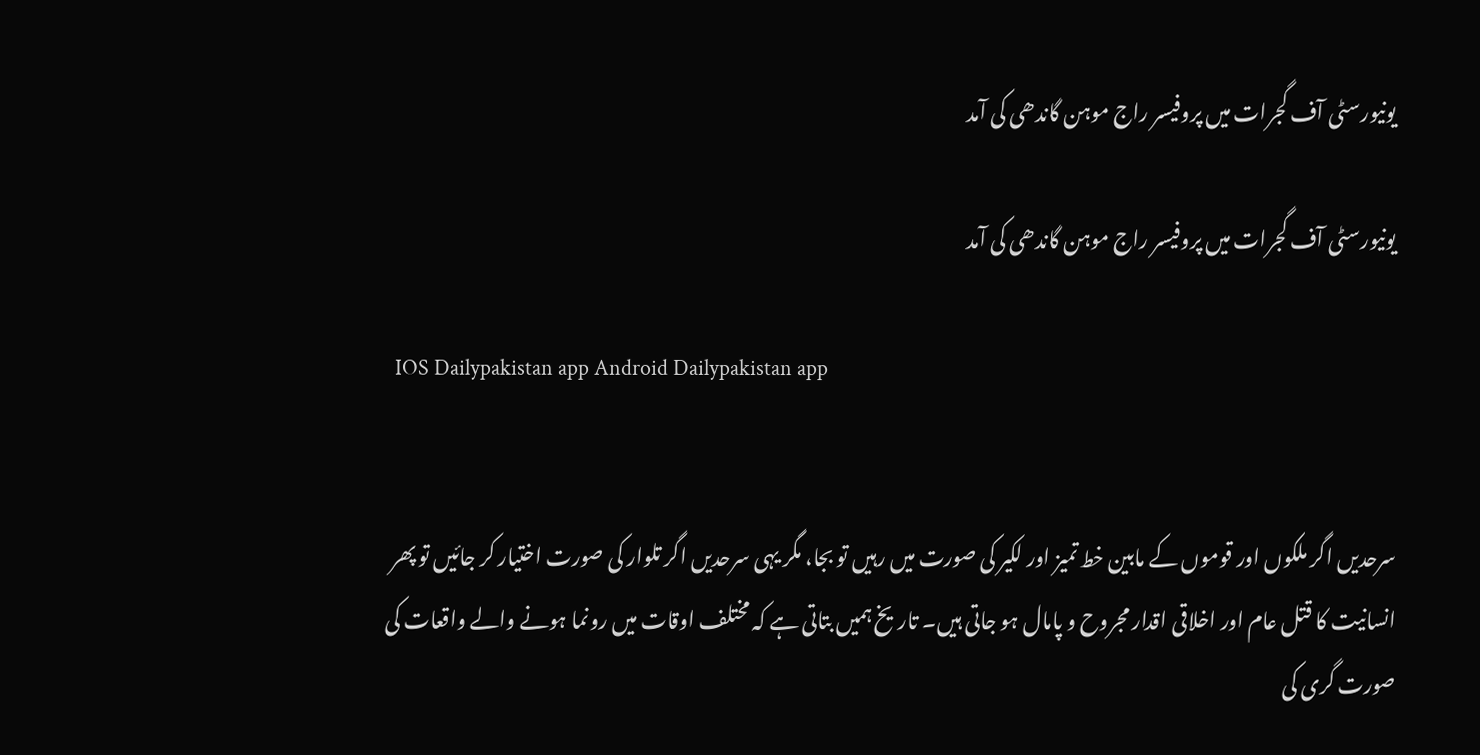یونیورسٹی آف گجرات میں پروفیسر راج موہن گاندھی کی آمد

یونیورسٹی آف گجرات میں پروفیسر راج موہن گاندھی کی آمد

  IOS Dailypakistan app Android Dailypakistan app


سرحدیں اگر ملکوں اور قوموں کے مابین خط تمیز اور لکیر کی صورت میں رہیں تو بجا، مگر یہی سرحدیں اگر تلوار کی صورت اختیار کر جائیں تو پھر انسانیت کا قتل عام اور اخلاقی اقدار مجروح و پامال ہو جاتی ہیں۔ تاریخ ہمیں بتاتی ہے کہ مختلف اوقات میں رونما ہونے والے واقعات کی صورت گری کی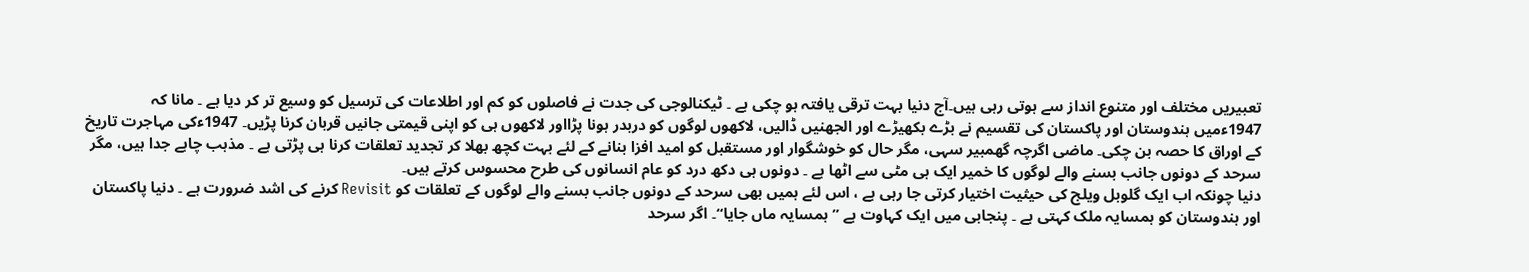تعبیریں مختلف اور متنوع انداز سے ہوتی رہی ہیں۔آج دنیا بہت ترقی یافتہ ہو چکی ہے ۔ ٹیکنالوجی کی جدت نے فاصلوں کو کم اور اطلاعات کی ترسیل کو وسیع تر کر دیا ہے ۔ مانا کہ 1947ءمیں ہندوستان اور پاکستان کی تقسیم نے بڑے بکھیڑے اور الجھنیں ڈالیں، لاکھوں لوگوں کو دربدر ہونا پڑااور لاکھوں ہی کو اپنی قیمتی جانیں قربان کرنا پڑیں۔ 1947ءکی مہاجرت تاریخ کے اوراق کا حصہ بن چکی۔ ماضی اگرچہ گھمبیر سہی، مگر حال کو خوشگوار اور مستقبل کو امید افزا بنانے کے لئے بہت کچھ بھلا کر تجدید تعلقات کرنا ہی پڑتی ہے ۔ مذہب چاہے جدا ہیں، مگر سرحد کے دونوں جانب بسنے والے لوگوں کا خمیر ایک ہی مٹی سے اٹھا ہے ۔ دونوں ہی دکھ درد کو عام انسانوں کی طرح محسوس کرتے ہیں۔
دنیا چونکہ اب ایک گلوبل ویلج کی حیثیت اختیار کرتی جا رہی ہے ، اس لئے ہمیں بھی سرحد کے دونوں جانب بسنے والے لوگوں کے تعلقات کو Revisit کرنے کی اشد ضرورت ہے ۔ دنیا پاکستان اور ہندوستان کو ہمسایہ ملک کہتی ہے ۔ پنجابی میں ایک کہاوت ہے ”ہمسایہ ماں جایا“۔ اگر سرحد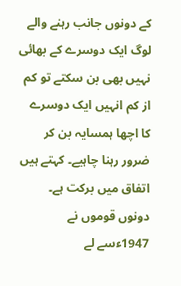کے دونوں جانب رہنے والے لوگ ایک دوسرے کے بھائی نہیں بھی بن سکتے تو کم از کم انہیں ایک دوسرے کا اچھا ہمسایہ بن کر ضرور رہنا چاہیے۔ کہتے ہیں اتفاق میں برکت ہے۔ دونوں قوموں نے 1947ءسے لے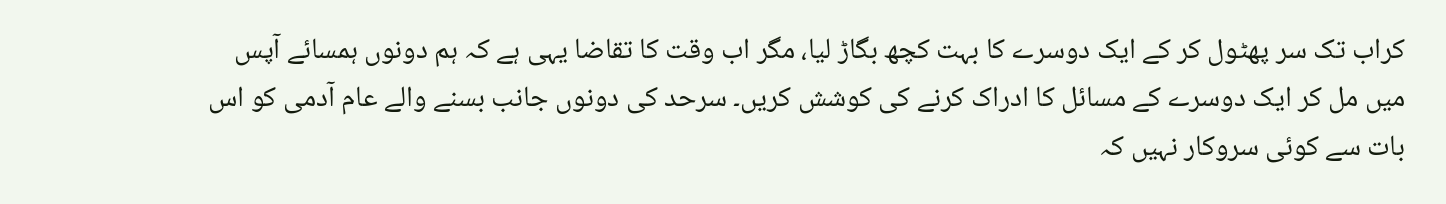کراب تک سر پھٹول کر کے ایک دوسرے کا بہت کچھ بگاڑ لیا، مگر اب وقت کا تقاضا یہی ہے کہ ہم دونوں ہمسائے آپس میں مل کر ایک دوسرے کے مسائل کا ادراک کرنے کی کوشش کریں۔ سرحد کی دونوں جانب بسنے والے عام آدمی کو اس بات سے کوئی سروکار نہیں کہ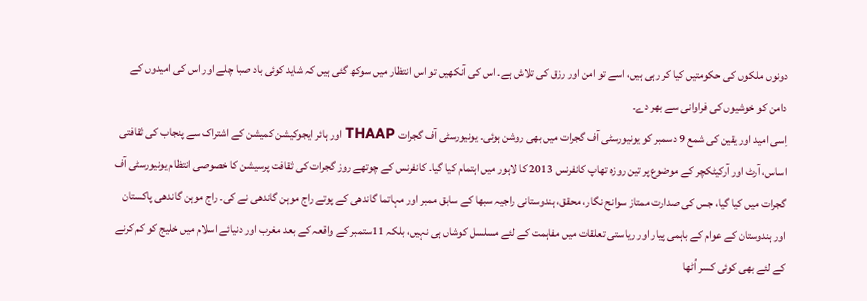دونوں ملکوں کی حکومتیں کیا کر رہی ہیں، اسے تو امن اور رزق کی تلاش ہے۔ اس کی آنکھیں تو اس انتظار میں سوکھ گئی ہیں کہ شاید کوئی باد صبا چلے اور اس کی امیدوں کے دامن کو خوشیوں کی فراوانی سے بھر دے۔
اِسی امید اور یقین کی شمع 9 دسمبر کو یونیورسٹی آف گجرات میں بھی روشن ہوئی۔ یونیورسٹی آف گجرات THAAP اور ہائر ایجوکیشن کمیشن کے اشتراک سے پنجاب کی ثقافتی اساس، آرٹ اور آرکیٹکچر کے موضوع پر تین روزہ تھاپ کانفرنس 2013 کا لاہور میں اہتمام کیا گیا۔ کانفرنس کے چوتھے روز گجرات کی ثقافت پرسیشن کا خصوصی انتظام یونیورسٹی آف گجرات میں کیا گیا، جس کی صدارت ممتاز سوانح نگار، محقق، ہندوستانی راجیہ سبھا کے سابق ممبر اور مہاتما گاندھی کے پوتے راج موہن گاندھی نے کی۔ راج موہن گاندھی پاکستان اور ہندوستان کے عوام کے باہمی پیار اور ریاستی تعلقات میں مفاہمت کے لئے مسلسل کوشاں ہی نہیں، بلکہ 11ستمبر کے واقعہ کے بعد مغرب اور دنیائے اسلام میں خلیج کو کم کرنے کے لئے بھی کوئی کسر اُٹھا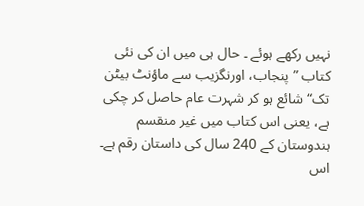نہیں رکھے ہوئے ۔ حال ہی میں ان کی نئی کتاب ”پنجاب، اورنگزیب سے ماؤنٹ بیٹن تک“ شائع ہو کر شہرت عام حاصل کر چکی ہے، یعنی اس کتاب میں غیر منقسم ہندوستان کے 240 سال کی داستان رقم ہے۔ اس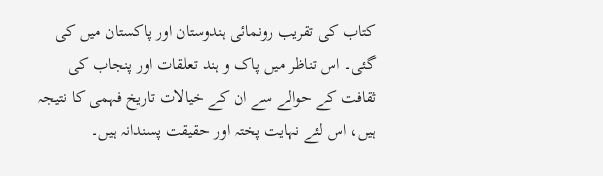کتاب کی تقریب رونمائی ہندوستان اور پاکستان میں کی گئی۔ اس تناظر میں پاک و ہند تعلقات اور پنجاب کی ثقافت کے حوالے سے ان کے خیالات تاریخ فہمی کا نتیجہ ہیں، اس لئے نہایت پختہ اور حقیقت پسندانہ ہیں۔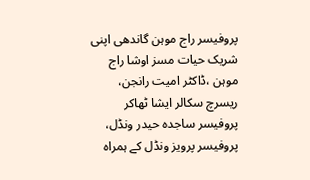پروفیسر راج موہن گاندھی اپنی شریک حیات مسز اوشا راج موہن ،ڈاکٹر امیت رانجن، ریسرچ سکالر ایشا ٹھاکر پروفیسر ساجدہ حیدر ونڈل، پروفیسر پرویز ونڈل کے ہمراہ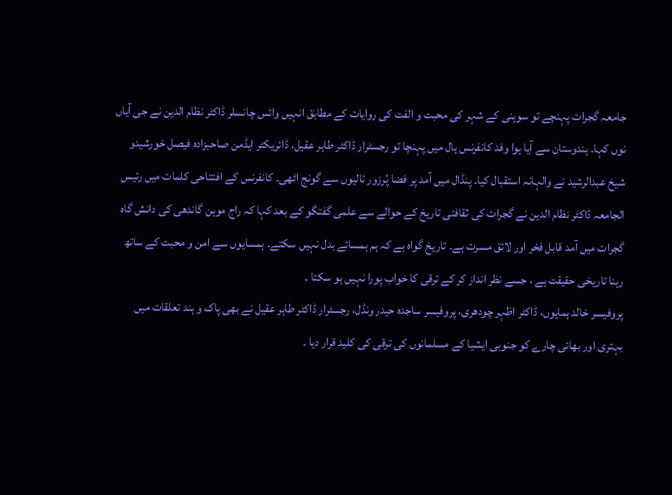جامعہ گجرات پہنچے تو سوہنی کے شہر کی محبت و الفت کی روایات کے مطابق انہیں وائس چانسلر ڈاکٹر نظام الدین نے جی آیاں نوں کہا۔ ہندوستان سے آیا ہوا وفد کانفرنس ہال میں پہنچا تو رجسٹرار ڈاکٹر طاہر عقیل، ڈائریکٹر ایڈمن صاحبزادہ فیصل خورشیدو شیخ عبدالرشید نے والہانہ استقبال کیا۔ پنڈال میں آمد پر فضا پُرزور تالیوں سے گونج اٹھی۔ کانفرنس کے افتتاحی کلمات میں رئیس الجامعہ ڈاکٹر نظام الدین نے گجرات کی ثقافتی تاریخ کے حوالے سے علمی گفتگو کے بعد کہا کہ راج موہن گاندھی کی دانش گاہ گجرات میں آمد قابل فخر اور لائق مسرت ہے۔ تاریخ گواہ ہے کہ ہم ہمسائے بدل نہیں سکتے۔ ہمسایوں سے امن و محبت کے ساتھ رہنا تاریخی حقیقت ہے ، جسے نظر انداز کر کے ترقی کا خواب پورا نہیں ہو سکتا ۔
پروفیسر خالد ہمایوں، ڈاکٹر اظہر چودھری، پروفیسر ساجدہ حیدر ونڈل، رجسٹرار ڈاکٹر طاہر عقیل نے بھی پاک و ہند تعلقات میں بہتری اور بھائی چارے کو جنوبی ایشیا کے مسلمانوں کی ترقی کی کلید قرار دیا ۔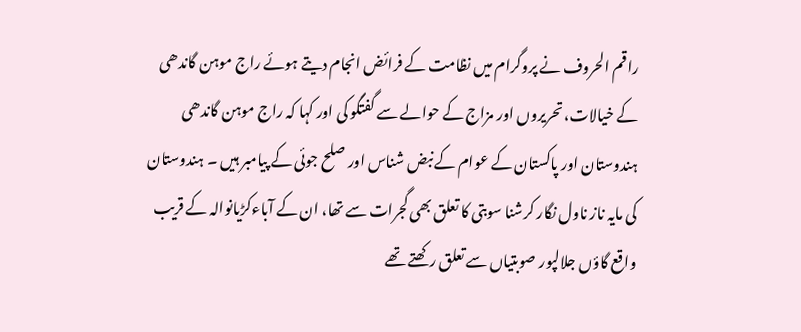راقم الحروف نے پروگرام میں نظامت کے فرائض انجام دیتے ہوئے راج موہن گاندھی کے خیالات، تحریروں اور مزاج کے حوالے سے گفتگو کی اور کہا کہ راج موہن گاندھی ہندوستان اور پاکستان کے عوام کے نبض شناس اور صلح جوئی کے پیامبر ہیں ۔ ہندوستان کی مایہ ناز ناول نگار کرشنا سوبتی کا تعلق بھی گجرات سے تھا، ان کے آباءکڑیانوالہ کے قریب واقع گاؤں جلالپور صوبتیاں سے تعلق رکھتے تھے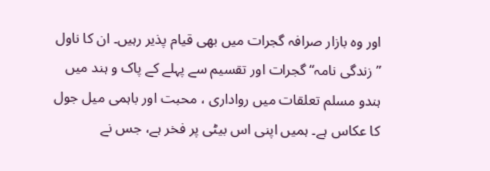اور وہ بازار صرافہ گجرات میں بھی قیام پذیر رہیں۔ ان کا ناول ”زندگی نامہ“ گجرات اور تقسیم سے پہلے کے پاک و ہند میں ہندو مسلم تعلقات میں رواداری ، محبت اور باہمی میل جول کا عکاس ہے۔ ہمیں اپنی اس بیٹی پر فخر ہے، جس نے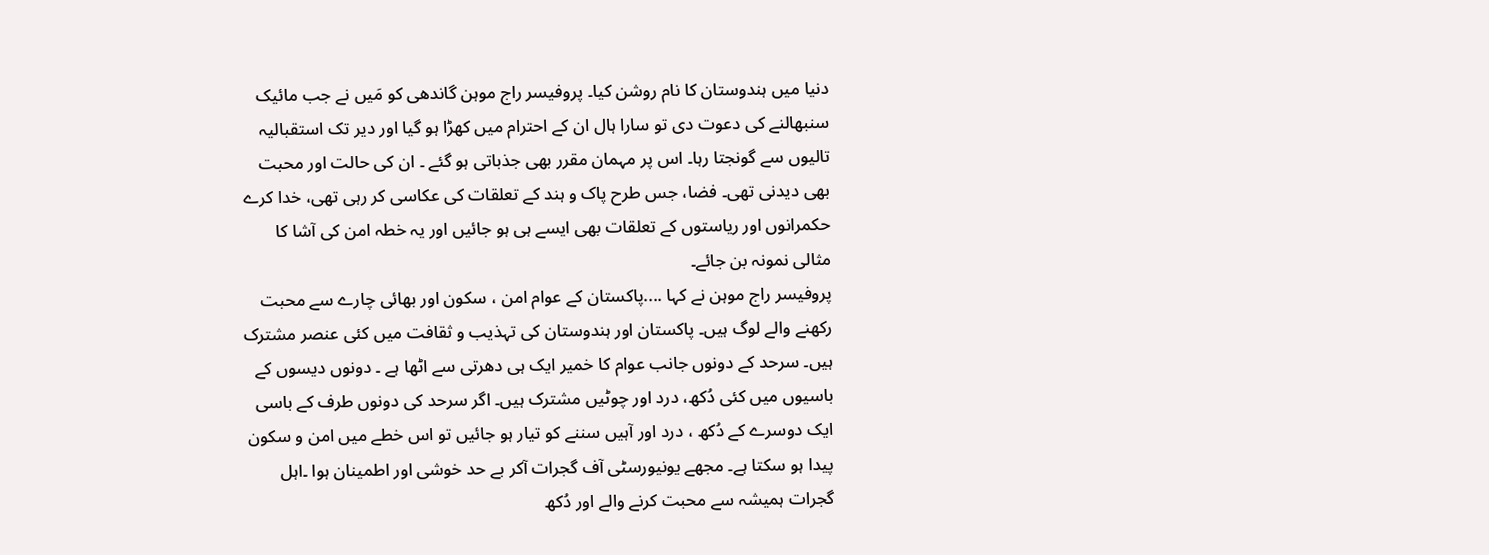دنیا میں ہندوستان کا نام روشن کیا۔ پروفیسر راج موہن گاندھی کو مَیں نے جب مائیک سنبھالنے کی دعوت دی تو سارا ہال ان کے احترام میں کھڑا ہو گیا اور دیر تک استقبالیہ تالیوں سے گونجتا رہا۔ اس پر مہمان مقرر بھی جذباتی ہو گئے ۔ ان کی حالت اور محبت بھی دیدنی تھی۔ فضا، جس طرح پاک و ہند کے تعلقات کی عکاسی کر رہی تھی، خدا کرے حکمرانوں اور ریاستوں کے تعلقات بھی ایسے ہی ہو جائیں اور یہ خطہ امن کی آشا کا مثالی نمونہ بن جائے۔
پروفیسر راج موہن نے کہا ....پاکستان کے عوام امن ، سکون اور بھائی چارے سے محبت رکھنے والے لوگ ہیں۔ پاکستان اور ہندوستان کی تہذیب و ثقافت میں کئی عنصر مشترک ہیں۔ سرحد کے دونوں جانب عوام کا خمیر ایک ہی دھرتی سے اٹھا ہے ۔ دونوں دیسوں کے باسیوں میں کئی دُکھ، درد اور چوٹیں مشترک ہیں۔ اگر سرحد کی دونوں طرف کے باسی ایک دوسرے کے دُکھ ، درد اور آہیں سننے کو تیار ہو جائیں تو اس خطے میں امن و سکون پیدا ہو سکتا ہے۔ مجھے یونیورسٹی آف گجرات آکر بے حد خوشی اور اطمینان ہوا ۔اہل گجرات ہمیشہ سے محبت کرنے والے اور دُکھ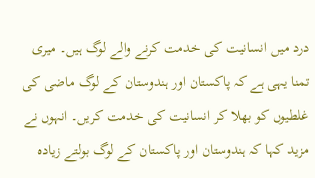درد میں انسانیت کی خدمت کرنے والے لوگ ہیں۔ میری تمنا یہی ہے کہ پاکستان اور ہندوستان کے لوگ ماضی کی غلطیوں کو بھلا کر انسانیت کی خدمت کریں۔ انہوں نے مزید کہا کہ ہندوستان اور پاکستان کے لوگ بولتے زیادہ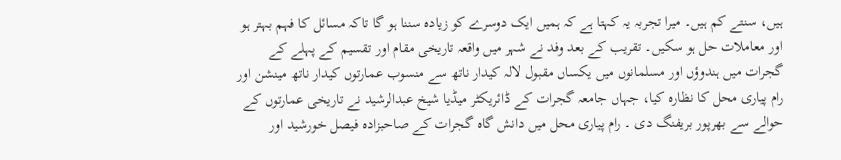ہیں، سنتے کم ہیں۔ میرا تجربہ یہ کہتا ہے کہ ہمیں ایک دوسرے کو زیادہ سننا ہو گا تاکہ مسائل کا فہم بہتر ہو اور معاملات حل ہو سکیں۔ تقریب کے بعد وفد نے شہر میں واقعہ تاریخی مقام اور تقسیم کے پہلے کے گجرات میں ہندوؤں اور مسلمانوں میں یکساں مقبول لالہ کیدار ناتھ سے منسوب عمارتوں کیدار ناتھ مینشن اور رام پیاری محل کا نظارہ کیا، جہاں جامعہ گجرات کے ڈائریکٹر میڈیا شیخ عبدالرشید نے تاریخی عمارتوں کے حوالے سے بھرپور بریفنگ دی ۔ رام پیاری محل میں دانش گاہ گجرات کے صاحبزادہ فیصل خورشید اور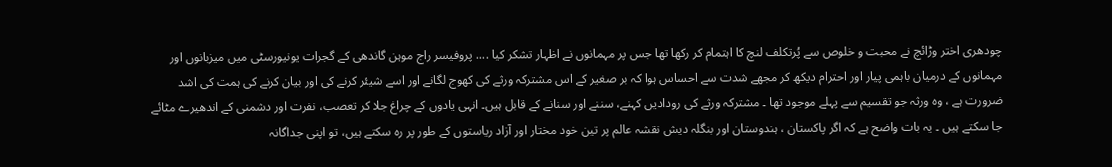چودھری اختر وڑائچ نے محبت و خلوص سے پُرتکلف لنچ کا اہتمام کر رکھا تھا جس پر مہمانوں نے اظہار تشکر کیا .... پروفیسر راج موہن گاندھی کے گجرات یونیورسٹی میں میزبانوں اور مہمانوں کے درمیان باہمی پیار اور احترام دیکھ کر مجھے شدت سے احساس ہوا کہ بر صغیر کے اس مشترکہ ورثے کی کھوج لگانے اور اسے شیئر کرنے کی اور بیان کرنے کی ہمت کی اشد ضرورت ہے ، وہ ورثہ جو تقسیم سے پہلے موجود تھا ۔ مشترکہ ورثے کی رودادیں کہنے، سننے اور سنانے کے قابل ہیں۔ انہی یادوں کے چراغ جلا کر تعصب، نفرت اور دشمنی کے اندھیرے مٹائے جا سکتے ہیں ۔ یہ بات واضح ہے کہ اگر پاکستان ، ہندوستان اور بنگلہ دیش نقشہ عالم پر تین خود مختار اور آزاد ریاستوں کے طور پر رہ سکتے ہیں، تو اپنی جداگانہ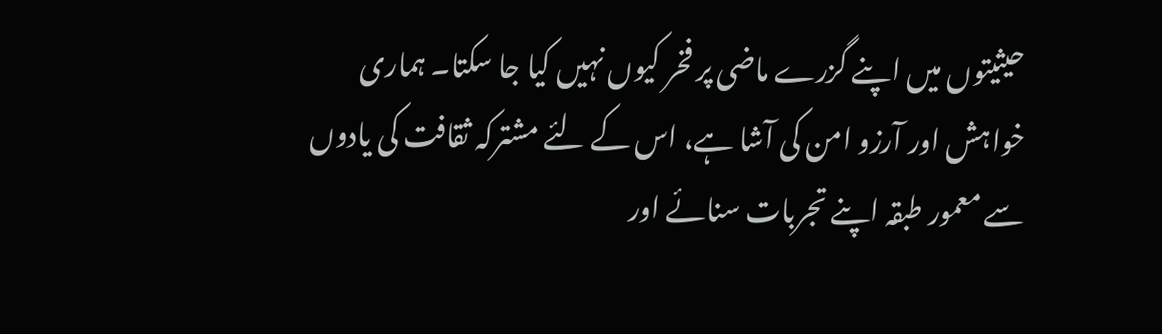حیثیتوں میں اپنے گزرے ماضی پر فخر کیوں نہیں کیا جا سکتا۔ ہماری خواہش اور آرزو امن کی آشا ہے، اس کے لئے مشترکہ ثقافت کی یادوں سے معمور طبقہ اپنے تجربات سنائے اور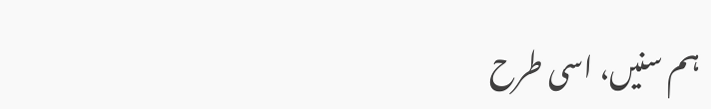ہم سنیں، اسی طرح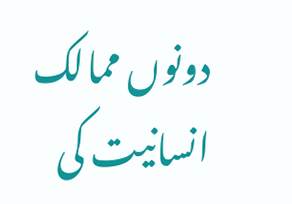دونوں ممالک انسانیت کی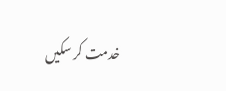خدمت کر سکیں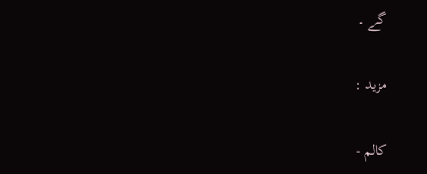گے ۔

مزید :

کالم -